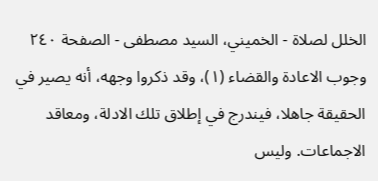الخلل لصلاة - الخميني، السيد مصطفى - الصفحة ٢٤٠
وجوب الاعادة والقضاء (١)، وقد ذكروا وجهه، أنه يصير في الحقيقة جاهلا، فيندرج في إطلاق تلك الادلة، ومعاقد الاجماعات. وليس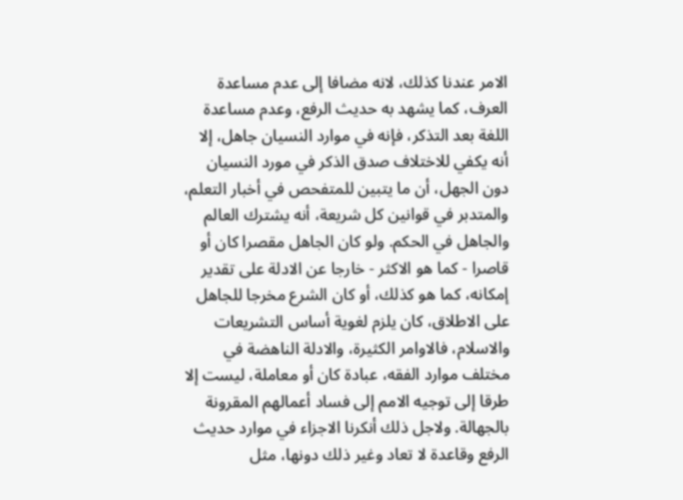الامر عندنا كذلك، لانه مضافا إلى عدم مساعدة العرف، كما يشهد به حديث الرفع، وعدم مساعدة اللغة بعد التذكر، فإنه في موارد النسيان جاهل، إلا أنه يكفي للاختلاف صدق الذكر في مورد النسيان دون الجهل، أن ما يتبين للمتفحص في أخبار التعلم، والمتدبر في قوانين كل شريعة، أنه يشترك العالم والجاهل في الحكم. ولو كان الجاهل مقصرا كان أو قاصرا - كما هو الاكثر - خارجا عن الادلة على تقدير إمكانه، كما هو كذلك، أو كان الشرع مخرجا للجاهل على الاطلاق، كان يلزم لغوية أساس التشريعات والاسلام، فالاوامر الكثيرة، والادلة الناهضة في مختلف موارد الفقه، عبادة كان أو معاملة، ليست إلا طرقا إلى توجيه الامم إلى فساد أعمالهم المقرونة بالجهالة. ولاجل ذلك أنكرنا الاجزاء في موارد حديث الرفع وقاعدة لا تعاد وغير ذلك دونها، مثل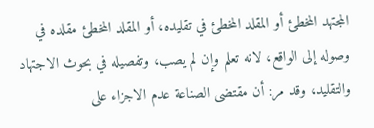المجتهد المخطئ أو المقلد المخطئ في تقليده، أو المقلد المخطئ مقلده في وصوله إلى الواقع، لانه تعلم وإن لم يصب، وتفصيله في بحوث الاجتهاد والتقليد، وقد مر: أن مقتضى الصناعة عدم الاجزاء على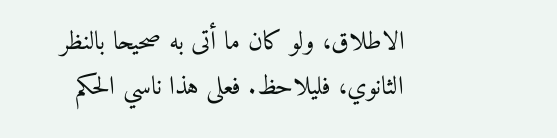الاطلاق، ولو كان ما أتى به صحيحا بالنظر الثانوي، فليلاحظ. فعلى هذا ناسي الحكم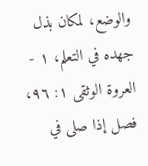والوضع، لمكان بذل جهده في التعلم، ١ - العروة الوثقى ١: ٩٦، فصل إذا صلى في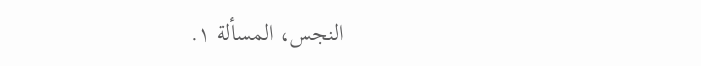النجس، المسألة ١.